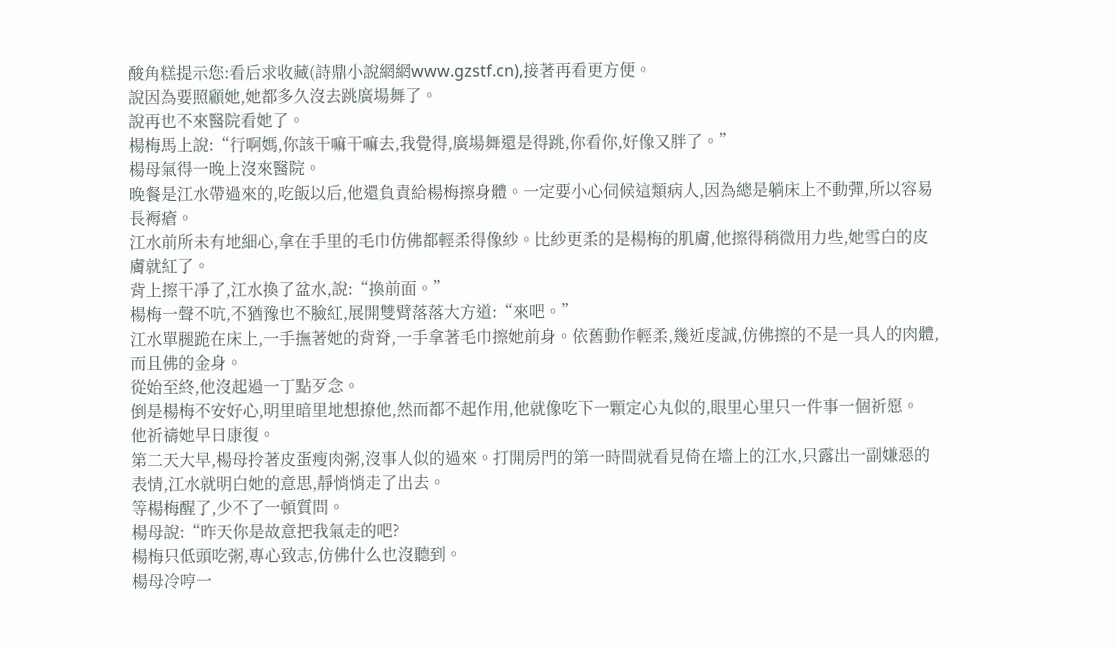酸角糕提示您:看后求收藏(詩鼎小說網網www.gzstf.cn),接著再看更方便。
說因為要照顧她,她都多久沒去跳廣場舞了。
說再也不來醫院看她了。
楊梅馬上說:“行啊媽,你該干嘛干嘛去,我覺得,廣場舞還是得跳,你看你,好像又胖了。”
楊母氣得一晚上沒來醫院。
晚餐是江水帶過來的,吃飯以后,他還負責給楊梅擦身體。一定要小心伺候這類病人,因為總是躺床上不動彈,所以容易長褥瘡。
江水前所未有地細心,拿在手里的毛巾仿佛都輕柔得像紗。比紗更柔的是楊梅的肌膚,他擦得稍微用力些,她雪白的皮膚就紅了。
背上擦干凈了,江水換了盆水,說:“換前面。”
楊梅一聲不吭,不猶豫也不臉紅,展開雙臂落落大方道:“來吧。”
江水單腿跪在床上,一手撫著她的背脊,一手拿著毛巾擦她前身。依舊動作輕柔,幾近虔誠,仿佛擦的不是一具人的肉體,而且佛的金身。
從始至終,他沒起過一丁點歹念。
倒是楊梅不安好心,明里暗里地想撩他,然而都不起作用,他就像吃下一顆定心丸似的,眼里心里只一件事一個祈愿。
他祈禱她早日康復。
第二天大早,楊母拎著皮蛋瘦肉粥,沒事人似的過來。打開房門的第一時間就看見倚在墻上的江水,只露出一副嫌惡的表情,江水就明白她的意思,靜悄悄走了出去。
等楊梅醒了,少不了一頓質問。
楊母說:“昨天你是故意把我氣走的吧?
楊梅只低頭吃粥,專心致志,仿佛什么也沒聽到。
楊母冷哼一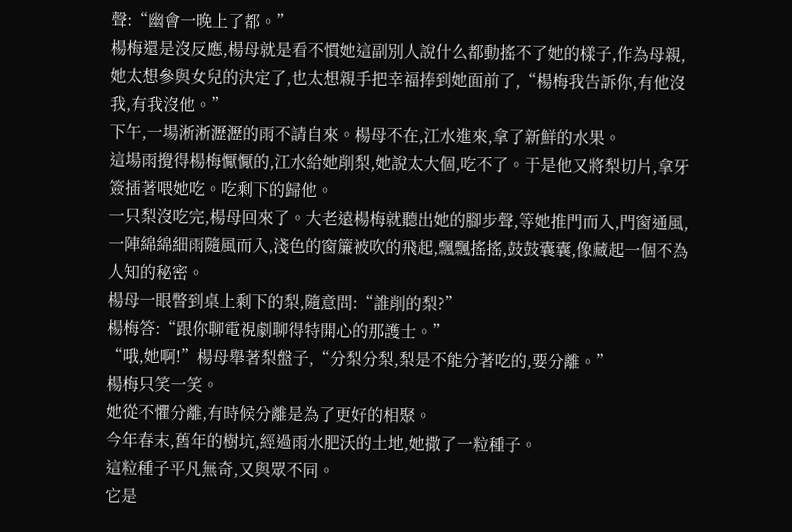聲:“幽會一晚上了都。”
楊梅還是沒反應,楊母就是看不慣她這副別人說什么都動搖不了她的樣子,作為母親,她太想參與女兒的決定了,也太想親手把幸福捧到她面前了,“楊梅我告訴你,有他沒我,有我沒他。”
下午,一場淅淅瀝瀝的雨不請自來。楊母不在,江水進來,拿了新鮮的水果。
這場雨攪得楊梅懨懨的,江水給她削梨,她說太大個,吃不了。于是他又將梨切片,拿牙簽插著喂她吃。吃剩下的歸他。
一只梨沒吃完,楊母回來了。大老遠楊梅就聽出她的腳步聲,等她推門而入,門窗通風,一陣綿綿細雨隨風而入,淺色的窗簾被吹的飛起,飄飄搖搖,鼓鼓囊囊,像藏起一個不為人知的秘密。
楊母一眼瞥到桌上剩下的梨,隨意問:“誰削的梨?”
楊梅答:“跟你聊電視劇聊得特開心的那護士。”
“哦,她啊!”楊母舉著梨盤子,“分梨分梨,梨是不能分著吃的,要分離。”
楊梅只笑一笑。
她從不懼分離,有時候分離是為了更好的相聚。
今年春末,舊年的樹坑,經過雨水肥沃的土地,她撒了一粒種子。
這粒種子平凡無奇,又與眾不同。
它是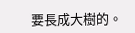要長成大樹的。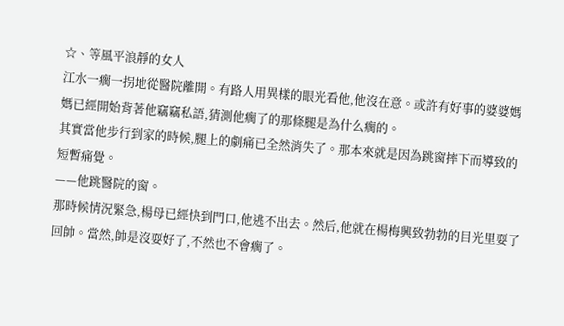☆、等風平浪靜的女人
江水一瘸一拐地從醫院離開。有路人用異樣的眼光看他,他沒在意。或許有好事的婆婆媽媽已經開始背著他竊竊私語,猜測他瘸了的那條腿是為什么瘸的。
其實當他步行到家的時候,腿上的劇痛已全然消失了。那本來就是因為跳窗摔下而導致的短暫痛覺。
——他跳醫院的窗。
那時候情況緊急,楊母已經快到門口,他逃不出去。然后,他就在楊梅興致勃勃的目光里耍了回帥。當然,帥是沒耍好了,不然也不會瘸了。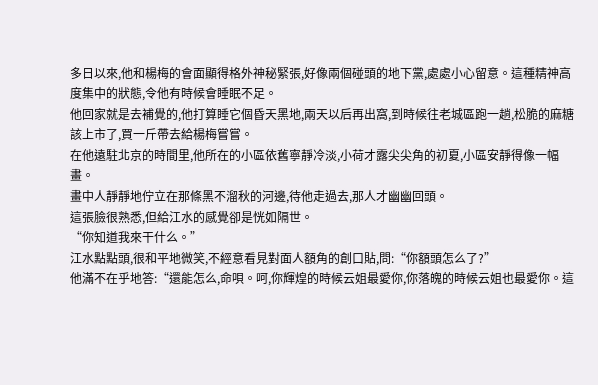多日以來,他和楊梅的會面顯得格外神秘緊張,好像兩個碰頭的地下黨,處處小心留意。這種精神高度集中的狀態,令他有時候會睡眠不足。
他回家就是去補覺的,他打算睡它個昏天黑地,兩天以后再出窩,到時候往老城區跑一趟,松脆的麻糖該上市了,買一斤帶去給楊梅嘗嘗。
在他遠駐北京的時間里,他所在的小區依舊寧靜冷淡,小荷才露尖尖角的初夏,小區安靜得像一幅畫。
畫中人靜靜地佇立在那條黑不溜秋的河邊,待他走過去,那人才幽幽回頭。
這張臉很熟悉,但給江水的感覺卻是恍如隔世。
“你知道我來干什么。”
江水點點頭,很和平地微笑,不經意看見對面人額角的創口貼,問:“你額頭怎么了?”
他滿不在乎地答:“還能怎么,命唄。呵,你輝煌的時候云姐最愛你,你落魄的時候云姐也最愛你。這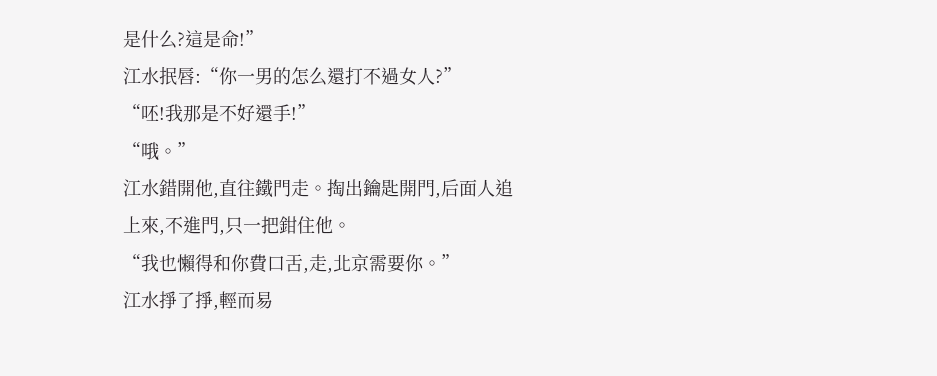是什么?這是命!”
江水抿唇:“你一男的怎么還打不過女人?”
“呸!我那是不好還手!”
“哦。”
江水錯開他,直往鐵門走。掏出鑰匙開門,后面人追上來,不進門,只一把鉗住他。
“我也懶得和你費口舌,走,北京需要你。”
江水掙了掙,輕而易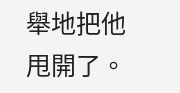舉地把他甩開了。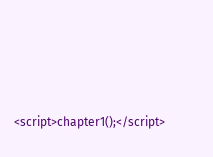<script>chapter1();</script>